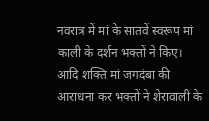नवरात्र में मां के सातवें स्वरूप मां काली के दर्शन भक्तों ने किए। आदि शक्ति मां जगदंबा की आराधना कर भक्तों ने शेरावाली के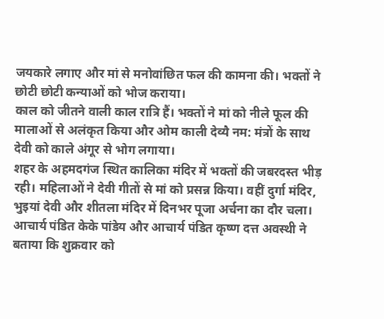जयकारे लगाए और मां से मनोवांछित फल की कामना की। भक्तों ने छोटी छोटी कन्याओं को भोज कराया।
काल को जीतने वाली काल रात्रि हैं। भक्तों ने मां को नीले फूल की मालाओं से अलंकृत किया और ओम काली देव्यै नम: मंत्रों के साथ देवी को काले अंगूर से भोग लगाया।
शहर के अहमदगंज स्थित कालिका मंदिर में भक्तों की जबरदस्त भीड़ रही। महिलाओं ने देवी गीतों से मां को प्रसन्न किया। वहीं दुर्गा मंदिर, भुइयां देवी और शीतला मंदिर में दिनभर पूजा अर्चना का दौर चला।
आचार्य पंडित केके पांडेय और आचार्य पंडित कृष्ण दत्त अवस्थी ने बताया कि शुक्रवार को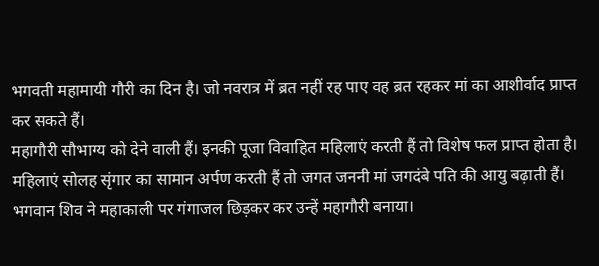भगवती महामायी गौरी का दिन है। जो नवरात्र में ब्रत नहीं रह पाए वह ब्रत रहकर मां का आशीर्वाद प्राप्त कर सकते हैं।
महागौरी सौभाग्य को देने वाली हैं। इनकी पूजा विवाहित महिलाएं करती हैं तो विशेष फल प्राप्त होता है। महिलाएं सोलह सृंगार का सामान अर्पण करती हैं तो जगत जननी मां जगदंबे पति की आयु बढ़ाती हैं। भगवान शिव ने महाकाली पर गंगाजल छिड़कर कर उन्हें महागौरी बनाया।